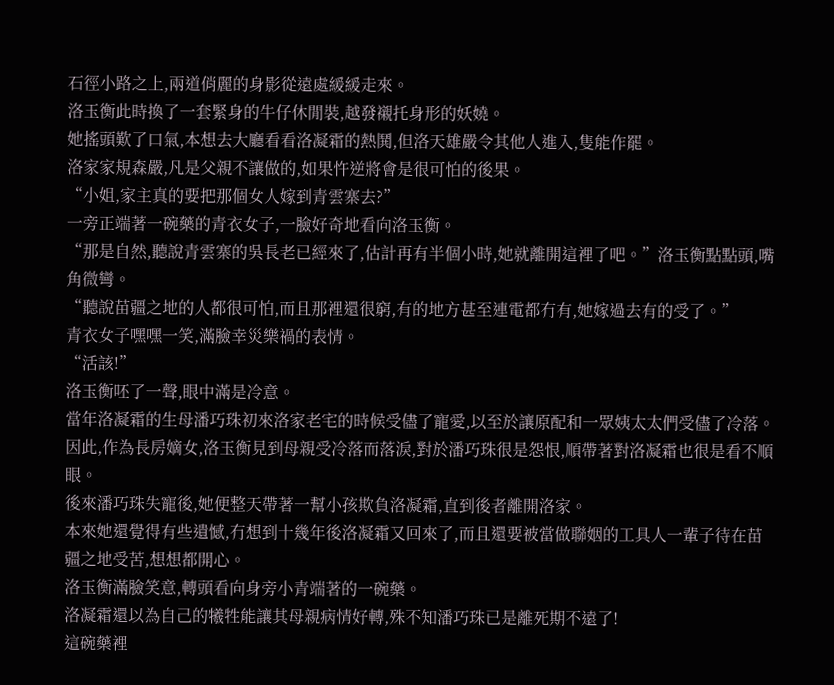石徑小路之上,兩道俏麗的身影從遠處緩緩走來。
洛玉衡此時換了一套緊身的牛仔休閒裝,越發襯托身形的妖嬈。
她搖頭歎了口氣,本想去大廳看看洛凝霜的熱鬨,但洛天雄嚴令其他人進入,隻能作罷。
洛家家規森嚴,凡是父親不讓做的,如果忤逆將會是很可怕的後果。
“小姐,家主真的要把那個女人嫁到青雲寨去?”
一旁正端著一碗藥的青衣女子,一臉好奇地看向洛玉衡。
“那是自然,聽說青雲寨的吳長老已經來了,估計再有半個小時,她就離開這裡了吧。”洛玉衡點點頭,嘴角微彎。
“聽說苗疆之地的人都很可怕,而且那裡還很窮,有的地方甚至連電都冇有,她嫁過去有的受了。”
青衣女子嘿嘿一笑,滿臉幸災樂禍的表情。
“活該!”
洛玉衡呸了一聲,眼中滿是冷意。
當年洛凝霜的生母潘巧珠初來洛家老宅的時候受儘了寵愛,以至於讓原配和一眾姨太太們受儘了冷落。
因此,作為長房嫡女,洛玉衡見到母親受冷落而落淚,對於潘巧珠很是怨恨,順帶著對洛凝霜也很是看不順眼。
後來潘巧珠失寵後,她便整天帶著一幫小孩欺負洛凝霜,直到後者離開洛家。
本來她還覺得有些遺憾,冇想到十幾年後洛凝霜又回來了,而且還要被當做聯姻的工具人一輩子待在苗疆之地受苦,想想都開心。
洛玉衡滿臉笑意,轉頭看向身旁小青端著的一碗藥。
洛凝霜還以為自己的犧牲能讓其母親病情好轉,殊不知潘巧珠已是離死期不遠了!
這碗藥裡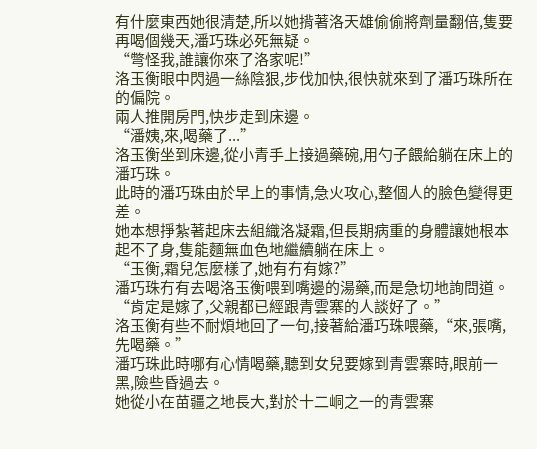有什麼東西她很清楚,所以她揹著洛天雄偷偷將劑量翻倍,隻要再喝個幾天,潘巧珠必死無疑。
“彆怪我,誰讓你來了洛家呢!”
洛玉衡眼中閃過一絲陰狠,步伐加快,很快就來到了潘巧珠所在的偏院。
兩人推開房門,快步走到床邊。
“潘姨,來,喝藥了...”
洛玉衡坐到床邊,從小青手上接過藥碗,用勺子餵給躺在床上的潘巧珠。
此時的潘巧珠由於早上的事情,急火攻心,整個人的臉色變得更差。
她本想掙紮著起床去組織洛凝霜,但長期病重的身體讓她根本起不了身,隻能麵無血色地繼續躺在床上。
“玉衡,霜兒怎麼樣了,她有冇有嫁?”
潘巧珠冇有去喝洛玉衡喂到嘴邊的湯藥,而是急切地詢問道。
“肯定是嫁了,父親都已經跟青雲寨的人談好了。”
洛玉衡有些不耐煩地回了一句,接著給潘巧珠喂藥,“來,張嘴,先喝藥。”
潘巧珠此時哪有心情喝藥,聽到女兒要嫁到青雲寨時,眼前一黑,險些昏過去。
她從小在苗疆之地長大,對於十二峒之一的青雲寨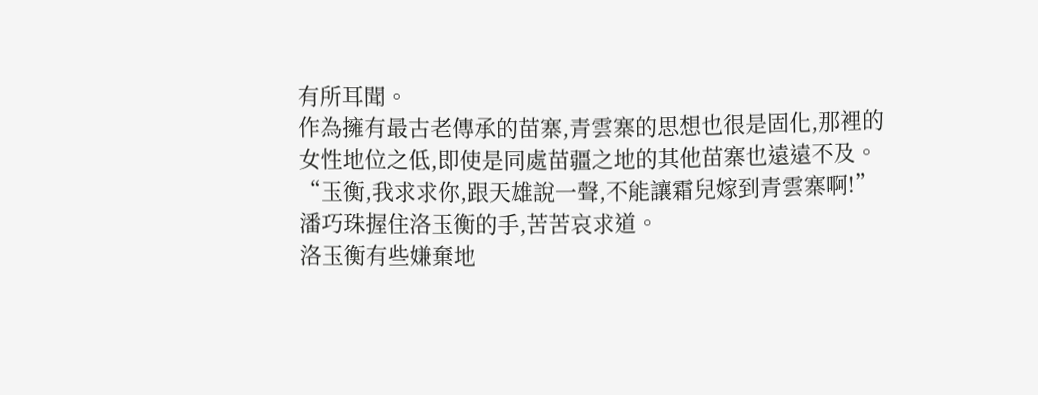有所耳聞。
作為擁有最古老傳承的苗寨,青雲寨的思想也很是固化,那裡的女性地位之低,即使是同處苗疆之地的其他苗寨也遠遠不及。
“玉衡,我求求你,跟天雄說一聲,不能讓霜兒嫁到青雲寨啊!”
潘巧珠握住洛玉衡的手,苦苦哀求道。
洛玉衡有些嫌棄地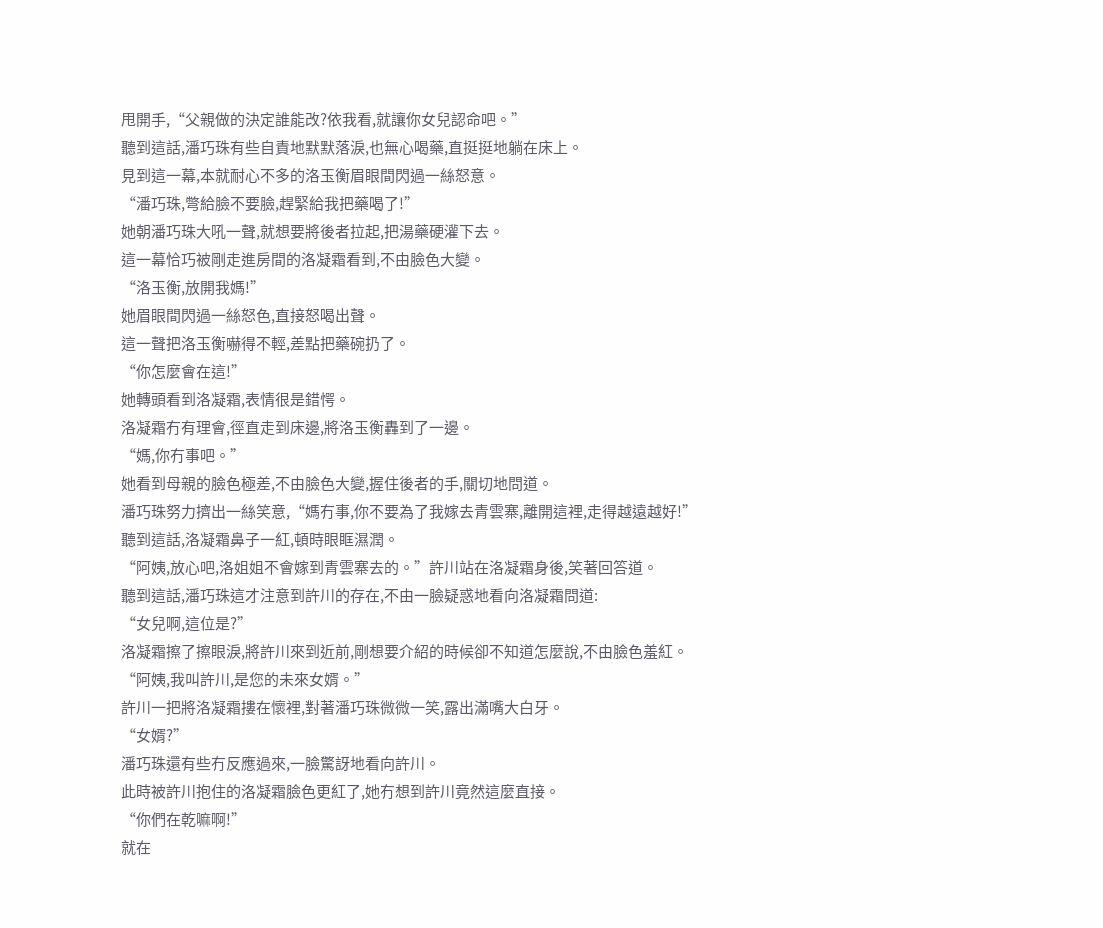甩開手,“父親做的決定誰能改?依我看,就讓你女兒認命吧。”
聽到這話,潘巧珠有些自責地默默落淚,也無心喝藥,直挺挺地躺在床上。
見到這一幕,本就耐心不多的洛玉衡眉眼間閃過一絲怒意。
“潘巧珠,彆給臉不要臉,趕緊給我把藥喝了!”
她朝潘巧珠大吼一聲,就想要將後者拉起,把湯藥硬灌下去。
這一幕恰巧被剛走進房間的洛凝霜看到,不由臉色大變。
“洛玉衡,放開我媽!”
她眉眼間閃過一絲怒色,直接怒喝出聲。
這一聲把洛玉衡嚇得不輕,差點把藥碗扔了。
“你怎麼會在這!”
她轉頭看到洛凝霜,表情很是錯愕。
洛凝霜冇有理會,徑直走到床邊,將洛玉衡轟到了一邊。
“媽,你冇事吧。”
她看到母親的臉色極差,不由臉色大變,握住後者的手,關切地問道。
潘巧珠努力擠出一絲笑意,“媽冇事,你不要為了我嫁去青雲寨,離開這裡,走得越遠越好!”
聽到這話,洛凝霜鼻子一紅,頓時眼眶濕潤。
“阿姨,放心吧,洛姐姐不會嫁到青雲寨去的。”許川站在洛凝霜身後,笑著回答道。
聽到這話,潘巧珠這才注意到許川的存在,不由一臉疑惑地看向洛凝霜問道:
“女兒啊,這位是?”
洛凝霜擦了擦眼淚,將許川來到近前,剛想要介紹的時候卻不知道怎麼說,不由臉色羞紅。
“阿姨,我叫許川,是您的未來女婿。”
許川一把將洛凝霜摟在懷裡,對著潘巧珠微微一笑,露出滿嘴大白牙。
“女婿?”
潘巧珠還有些冇反應過來,一臉驚訝地看向許川。
此時被許川抱住的洛凝霜臉色更紅了,她冇想到許川竟然這麼直接。
“你們在乾嘛啊!”
就在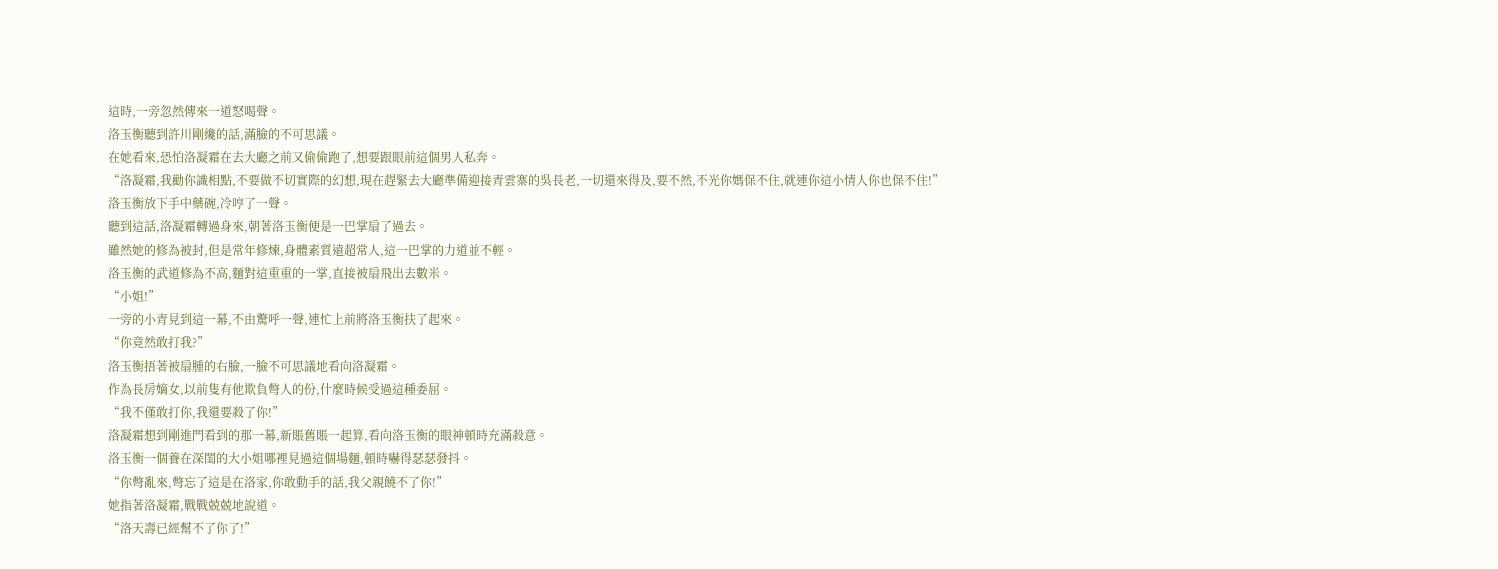這時,一旁忽然傳來一道怒喝聲。
洛玉衡聽到許川剛纔的話,滿臉的不可思議。
在她看來,恐怕洛凝霜在去大廳之前又偷偷跑了,想要跟眼前這個男人私奔。
“洛凝霜,我勸你識相點,不要做不切實際的幻想,現在趕緊去大廳準備迎接青雲寨的吳長老,一切還來得及,要不然,不光你媽保不住,就連你這小情人你也保不住!”
洛玉衡放下手中藥碗,冷哼了一聲。
聽到這話,洛凝霜轉過身來,朝著洛玉衡便是一巴掌扇了過去。
雖然她的修為被封,但是常年修煉,身體素質遠超常人,這一巴掌的力道並不輕。
洛玉衡的武道修為不高,麵對這重重的一掌,直接被扇飛出去數米。
“小姐!”
一旁的小青見到這一幕,不由驚呼一聲,連忙上前將洛玉衡扶了起來。
“你竟然敢打我?”
洛玉衡捂著被扇腫的右臉,一臉不可思議地看向洛凝霜。
作為長房嫡女,以前隻有他欺負彆人的份,什麼時候受過這種委屈。
“我不僅敢打你,我還要殺了你!”
洛凝霜想到剛進門看到的那一幕,新賬舊賬一起算,看向洛玉衡的眼神頓時充滿殺意。
洛玉衡一個養在深閨的大小姐哪裡見過這個場麵,頓時嚇得瑟瑟發抖。
“你彆亂來,彆忘了這是在洛家,你敢動手的話,我父親饒不了你!”
她指著洛凝霜,戰戰兢兢地說道。
“洛天壽已經幫不了你了!”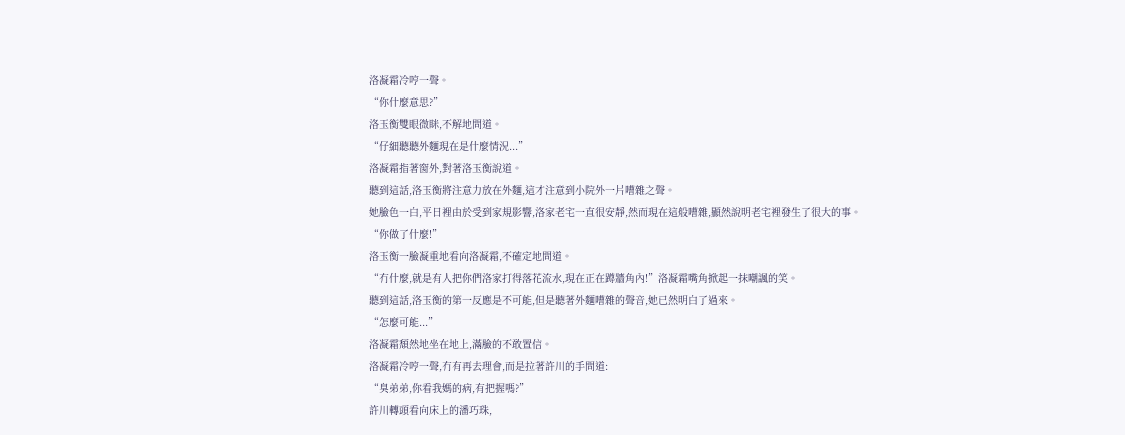洛凝霜冷哼一聲。
“你什麼意思?”
洛玉衡雙眼微眯,不解地問道。
“仔細聽聽外麵現在是什麼情況...”
洛凝霜指著窗外,對著洛玉衡說道。
聽到這話,洛玉衡將注意力放在外麵,這才注意到小院外一片嘈雜之聲。
她臉色一白,平日裡由於受到家規影響,洛家老宅一直很安靜,然而現在這般嘈雜,顯然說明老宅裡發生了很大的事。
“你做了什麼!”
洛玉衡一臉凝重地看向洛凝霜,不確定地問道。
“冇什麼,就是有人把你們洛家打得落花流水,現在正在蹲牆角內!”洛凝霜嘴角掀起一抹嘲諷的笑。
聽到這話,洛玉衡的第一反應是不可能,但是聽著外麵嘈雜的聲音,她已然明白了過來。
“怎麼可能...”
洛凝霜頹然地坐在地上,滿臉的不敢置信。
洛凝霜冷哼一聲,冇有再去理會,而是拉著許川的手問道:
“臭弟弟,你看我媽的病,有把握嗎?”
許川轉頭看向床上的潘巧珠,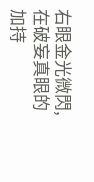右眼金光微閃,在破妄真眼的加持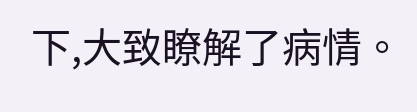下,大致瞭解了病情。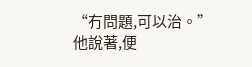“冇問題,可以治。”
他說著,便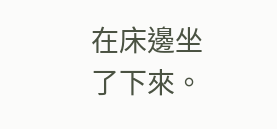在床邊坐了下來。